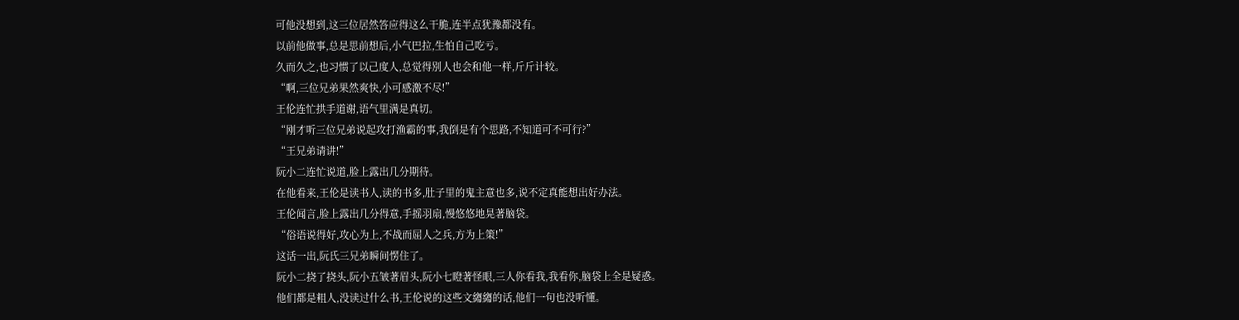可他没想到,这三位居然答应得这么干脆,连半点犹豫都没有。
以前他做事,总是思前想后,小气巴拉,生怕自己吃亏。
久而久之,也习惯了以己度人,总觉得別人也会和他一样,斤斤计较。
“啊,三位兄弟果然爽快,小可感激不尽!”
王伦连忙拱手道谢,语气里满是真切。
“刚才听三位兄弟说起攻打渔霸的事,我倒是有个思路,不知道可不可行?”
“王兄弟请讲!”
阮小二连忙说道,脸上露出几分期待。
在他看来,王伦是读书人,读的书多,肚子里的鬼主意也多,说不定真能想出好办法。
王伦闻言,脸上露出几分得意,手摇羽扇,慢悠悠地晃著脑袋。
“俗语说得好,攻心为上,不战而屈人之兵,方为上策!”
这话一出,阮氏三兄弟瞬间愣住了。
阮小二挠了挠头,阮小五皱著眉头,阮小七瞪著怪眼,三人你看我,我看你,脑袋上全是疑惑。
他们都是粗人,没读过什么书,王伦说的这些文縐縐的话,他们一句也没听懂。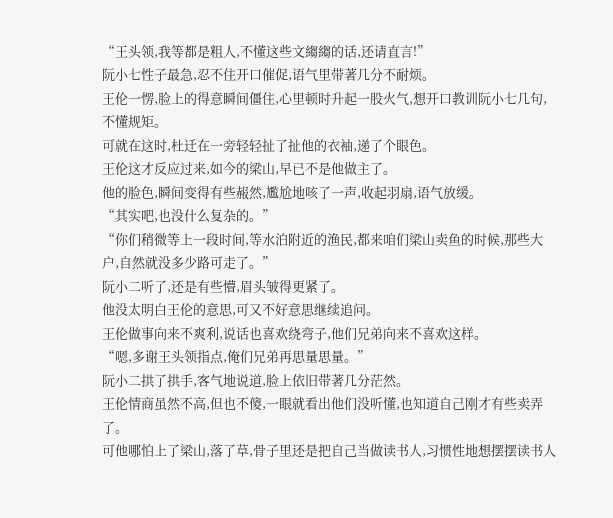“王头领,我等都是粗人,不懂这些文縐縐的话,还请直言!”
阮小七性子最急,忍不住开口催促,语气里带著几分不耐烦。
王伦一愣,脸上的得意瞬间僵住,心里顿时升起一股火气,想开口教训阮小七几句,不懂规矩。
可就在这时,杜迁在一旁轻轻扯了扯他的衣袖,递了个眼色。
王伦这才反应过来,如今的梁山,早已不是他做主了。
他的脸色,瞬间变得有些赧然,尷尬地咳了一声,收起羽扇,语气放缓。
“其实吧,也没什么复杂的。”
“你们稍微等上一段时间,等水泊附近的渔民,都来咱们梁山卖鱼的时候,那些大户,自然就没多少路可走了。”
阮小二听了,还是有些懵,眉头皱得更紧了。
他没太明白王伦的意思,可又不好意思继续追问。
王伦做事向来不爽利,说话也喜欢绕弯子,他们兄弟向来不喜欢这样。
“嗯,多谢王头领指点,俺们兄弟再思量思量。”
阮小二拱了拱手,客气地说道,脸上依旧带著几分茫然。
王伦情商虽然不高,但也不傻,一眼就看出他们没听懂,也知道自己刚才有些卖弄了。
可他哪怕上了梁山,落了草,骨子里还是把自己当做读书人,习惯性地想摆摆读书人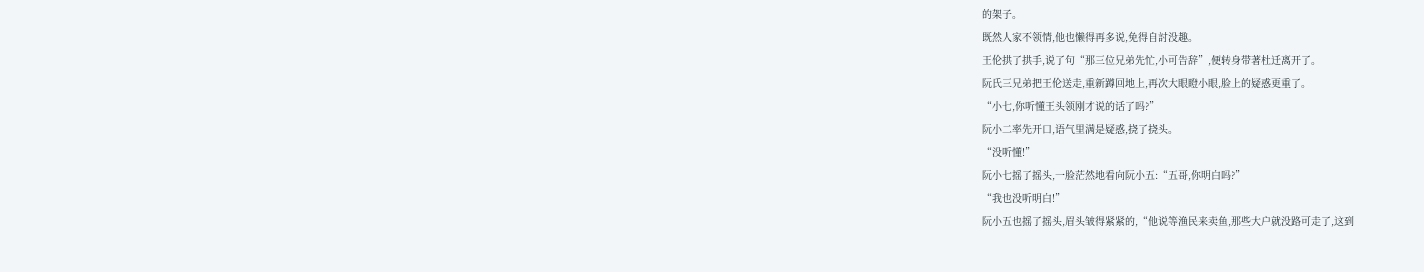的架子。
既然人家不领情,他也懒得再多说,免得自討没趣。
王伦拱了拱手,说了句“那三位兄弟先忙,小可告辞”,便转身带著杜迁离开了。
阮氏三兄弟把王伦送走,重新蹲回地上,再次大眼瞪小眼,脸上的疑惑更重了。
“小七,你听懂王头领刚才说的话了吗?”
阮小二率先开口,语气里满是疑惑,挠了挠头。
“没听懂!”
阮小七摇了摇头,一脸茫然地看向阮小五:“五哥,你明白吗?”
“我也没听明白!”
阮小五也摇了摇头,眉头皱得紧紧的,“他说等渔民来卖鱼,那些大户就没路可走了,这到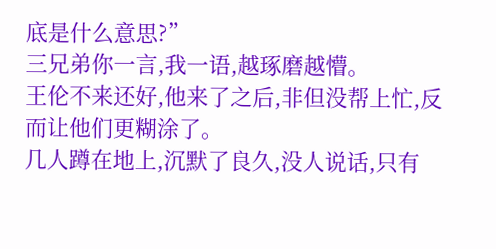底是什么意思?”
三兄弟你一言,我一语,越琢磨越懵。
王伦不来还好,他来了之后,非但没帮上忙,反而让他们更糊涂了。
几人蹲在地上,沉默了良久,没人说话,只有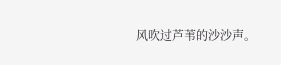风吹过芦苇的沙沙声。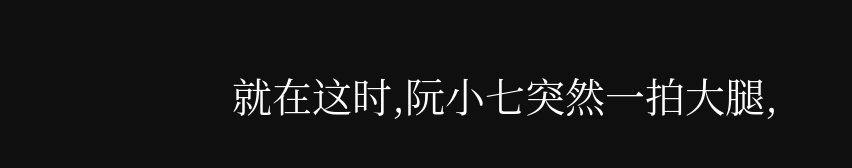就在这时,阮小七突然一拍大腿,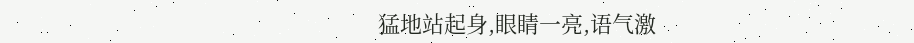猛地站起身,眼睛一亮,语气激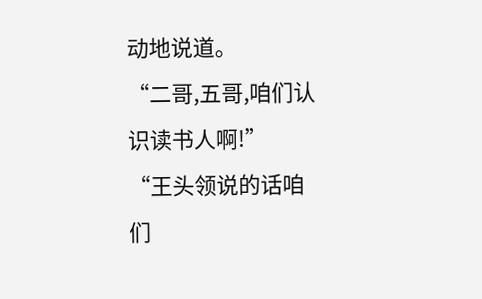动地说道。
“二哥,五哥,咱们认识读书人啊!”
“王头领说的话咱们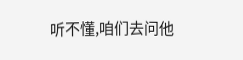听不懂,咱们去问他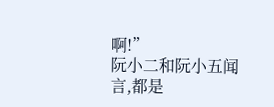啊!”
阮小二和阮小五闻言,都是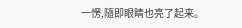一愣,隨即眼睛也亮了起来。